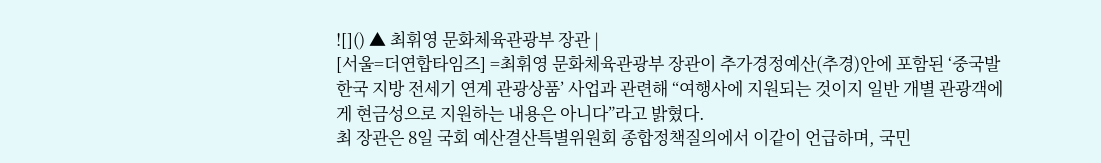![]() ▲ 최휘영 문화체육관광부 장관 |
[서울=더연합타임즈] =최휘영 문화체육관광부 장관이 추가경정예산(추경)안에 포함된 ‘중국발 한국 지방 전세기 연계 관광상품’ 사업과 관련해 “여행사에 지원되는 것이지 일반 개별 관광객에게 현금성으로 지원하는 내용은 아니다”라고 밝혔다.
최 장관은 8일 국회 예산결산특별위원회 종합정책질의에서 이같이 언급하며, 국민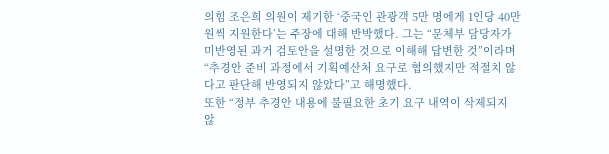의힘 조은희 의원이 제기한 ‘중국인 관광객 5만 명에게 1인당 40만 원씩 지원한다’는 주장에 대해 반박했다. 그는 “문체부 담당자가 미반영된 과거 검토안을 설명한 것으로 이해해 답변한 것”이라며 “추경안 준비 과정에서 기획예산처 요구로 협의했지만 적절치 않다고 판단해 반영되지 않았다”고 해명했다.
또한 “정부 추경안 내용에 불필요한 초기 요구 내역이 삭제되지 않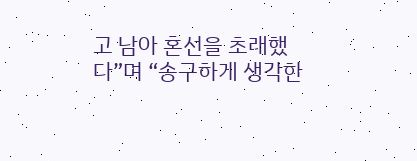고 남아 혼선을 초래했다”며 “송구하게 생각한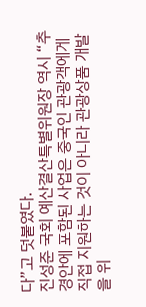다”고 덧붙였다.
진성준 국회 예산결산특별위원장 역시 “추경안에 포함된 사업은 중국인 관광객에게 직접 지원하는 것이 아니라 관광상품 개발을 위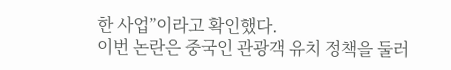한 사업”이라고 확인했다.
이번 논란은 중국인 관광객 유치 정책을 둘러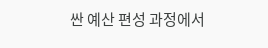싼 예산 편성 과정에서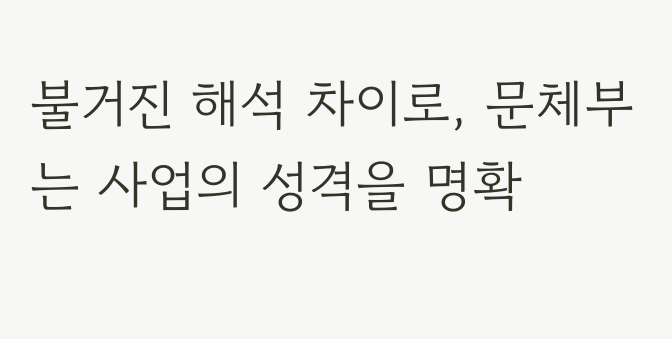불거진 해석 차이로, 문체부는 사업의 성격을 명확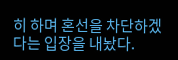히 하며 혼선을 차단하겠다는 입장을 내놨다.